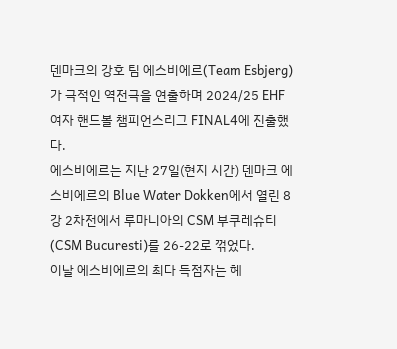덴마크의 강호 팀 에스비에르(Team Esbjerg)가 극적인 역전극을 연출하며 2024/25 EHF 여자 핸드볼 챔피언스리그 FINAL4에 진출했다.
에스비에르는 지난 27일(현지 시간) 덴마크 에스비에르의 Blue Water Dokken에서 열린 8강 2차전에서 루마니아의 CSM 부쿠레슈티(CSM Bucuresti)를 26-22로 꺾었다.
이날 에스비에르의 최다 득점자는 헤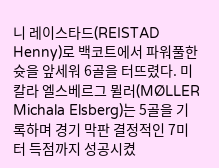니 레이스타드(REISTAD Henny)로 백코트에서 파워풀한 슛을 앞세워 6골을 터뜨렸다. 미칼라 엘스베르그 뮐러(MØLLER Michala Elsberg)는 5골을 기록하며 경기 막판 결정적인 7미터 득점까지 성공시켰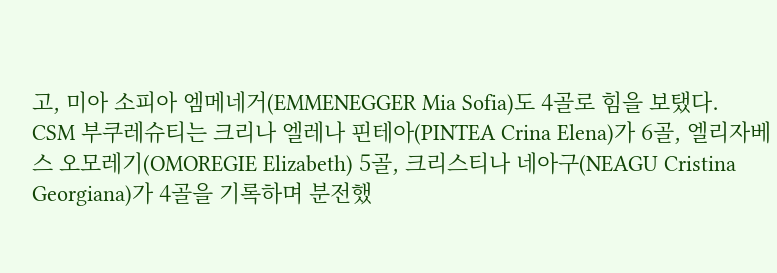고, 미아 소피아 엠메네거(EMMENEGGER Mia Sofia)도 4골로 힘을 보탰다.
CSM 부쿠레슈티는 크리나 엘레나 핀테아(PINTEA Crina Elena)가 6골, 엘리자베스 오모레기(OMOREGIE Elizabeth) 5골, 크리스티나 네아구(NEAGU Cristina Georgiana)가 4골을 기록하며 분전했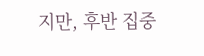지만, 후반 집중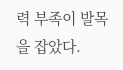력 부족이 발목을 잡았다.